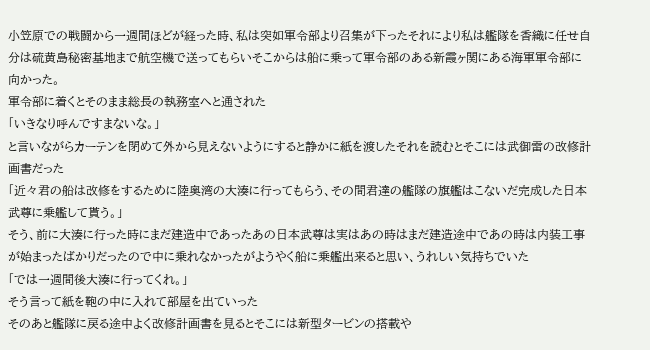小笠原での戦闘から一週間ほどが経った時、私は突如軍令部より召集が下ったそれにより私は艦隊を香織に任せ自分は硫黄島秘密基地まで航空機で送ってもらいそこからは船に乗って軍令部のある新霞ヶ関にある海軍軍令部に向かった。
軍令部に着くとそのまま総長の執務室へと通された
「いきなり呼んですまないな。」
と言いながらカーテンを閉めて外から見えないようにすると静かに紙を渡したそれを読むとそこには武御雷の改修計画書だった
「近々君の船は改修をするために陸奥湾の大湊に行ってもらう、その間君達の艦隊の旗艦はこないだ完成した日本武尊に乗艦して貰う。」
そう、前に大湊に行った時にまだ建造中であったあの日本武尊は実はあの時はまだ建造途中であの時は内装工事が始まったばかりだったので中に乗れなかったがようやく船に乗艦出来ると思い、うれしい気持ちでいた
「では一週間後大湊に行ってくれ。」
そう言って紙を鞄の中に入れて部屋を出ていった
そのあと艦隊に戻る途中よく改修計画書を見るとそこには新型タービンの搭載や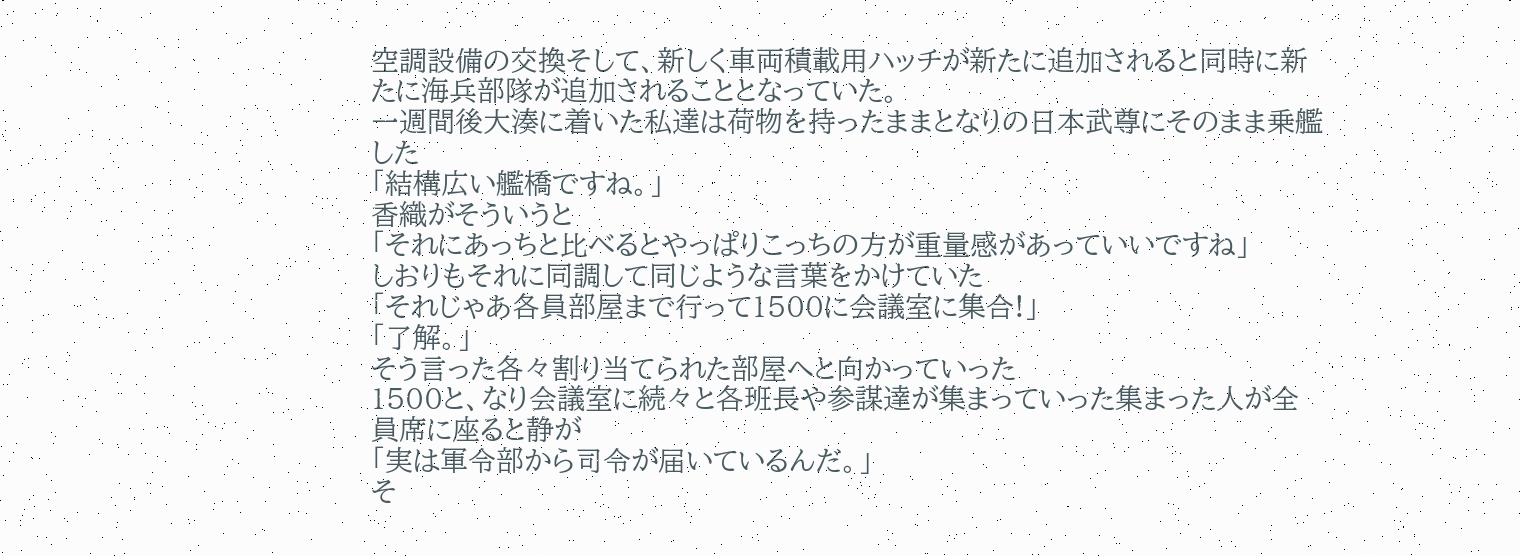空調設備の交換そして、新しく車両積載用ハッチが新たに追加されると同時に新たに海兵部隊が追加されることとなっていた。
一週間後大湊に着いた私達は荷物を持ったままとなりの日本武尊にそのまま乗艦した
「結構広い艦橋ですね。」
香織がそういうと
「それにあっちと比べるとやっぱりこっちの方が重量感があっていいですね」
しおりもそれに同調して同じような言葉をかけていた
「それじゃあ各員部屋まで行って1500に会議室に集合!」
「了解。」
そう言った各々割り当てられた部屋へと向かっていった
1500と、なり会議室に続々と各班長や参謀達が集まっていった集まった人が全員席に座ると静が
「実は軍令部から司令が届いているんだ。」
そ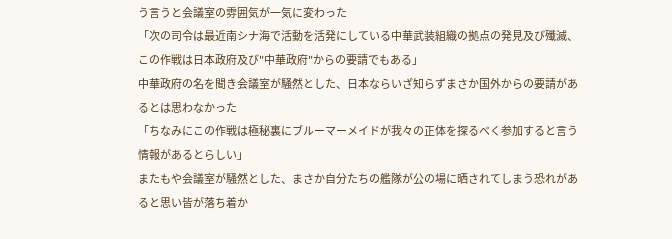う言うと会議室の雰囲気が一気に変わった
「次の司令は最近南シナ海で活動を活発にしている中華武装組織の拠点の発見及び殲滅、この作戦は日本政府及び"中華政府"からの要請でもある」
中華政府の名を聞き会議室が騒然とした、日本ならいざ知らずまさか国外からの要請があるとは思わなかった
「ちなみにこの作戦は極秘裏にブルーマーメイドが我々の正体を探るべく参加すると言う情報があるとらしい」
またもや会議室が騒然とした、まさか自分たちの艦隊が公の場に晒されてしまう恐れがあると思い皆が落ち着か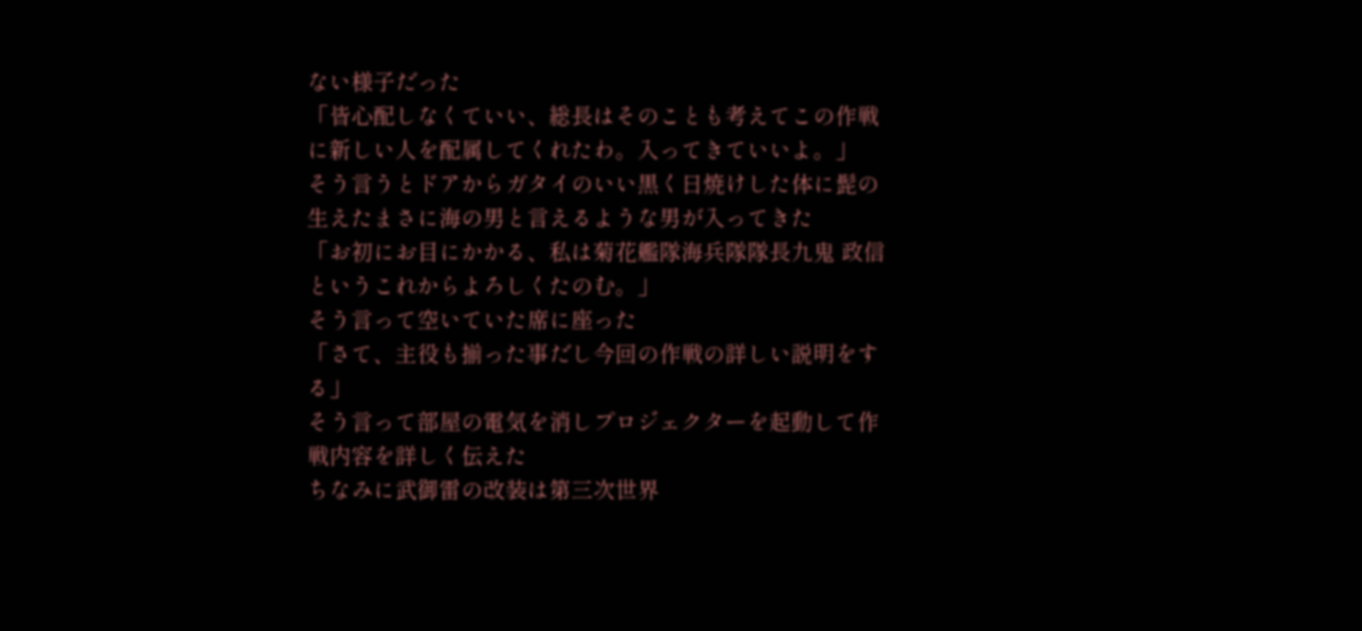ない様子だった
「皆心配しなくていい、総長はそのことも考えてこの作戦に新しい人を配属してくれたわ。入ってきていいよ。」
そう言うとドアからガタイのいい黒く日焼けした体に髭の生えたまさに海の男と言えるような男が入ってきた
「お初にお目にかかる、私は菊花艦隊海兵隊隊長九鬼 政信というこれからよろしくたのむ。」
そう言って空いていた席に座った
「さて、主役も揃った事だし今回の作戦の詳しい説明をする」
そう言って部屋の電気を消しプロジェクターを起動して作戦内容を詳しく伝えた
ちなみに武御雷の改装は第三次世界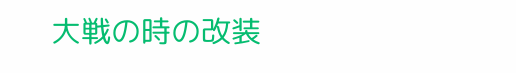大戦の時の改装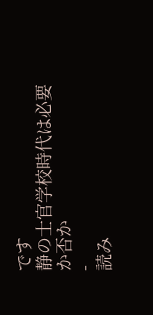です
静の士官学校時代は必要か否か
-
読み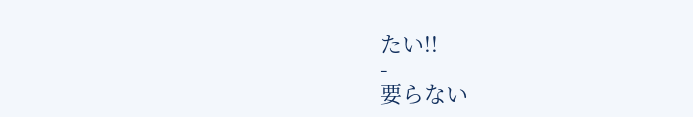たい!!
-
要らない